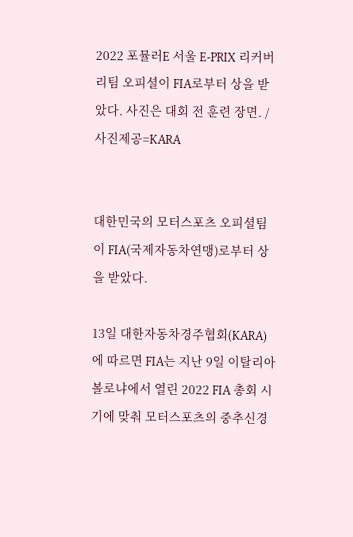2022 포뮬러E 서울 E-PRIX 리커버리팀 오피셜이 FIA로부터 상을 받았다. 사진은 대회 전 훈련 장면. /사진제공=KARA


대한민국의 모터스포츠 오피셜팀이 FIA(국제자동차연맹)로부터 상을 받았다.

13일 대한자동차경주협회(KARA)에 따르면 FIA는 지난 9일 이탈리아 볼로냐에서 열린 2022 FIA 총회 시기에 맞춰 모터스포츠의 중추신경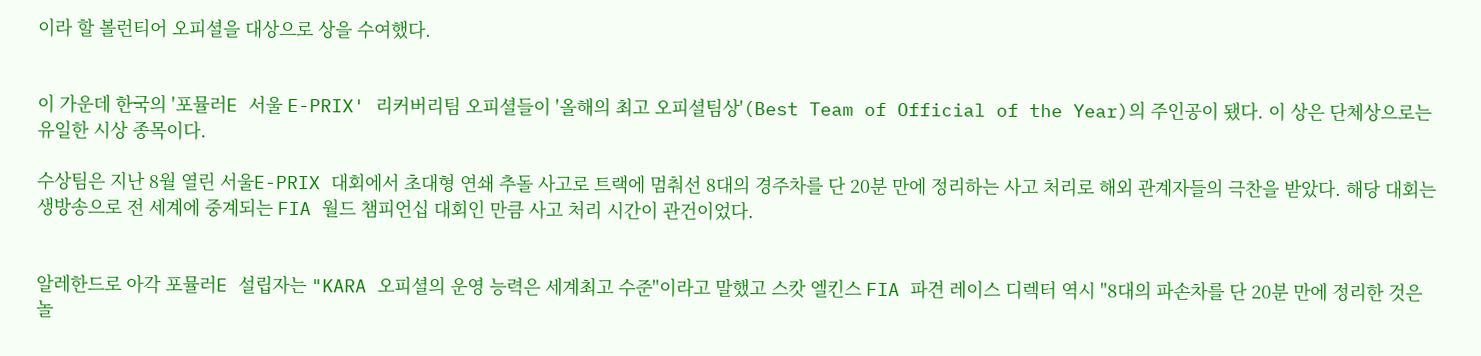이라 할 볼런티어 오피셜을 대상으로 상을 수여했다.


이 가운데 한국의 '포뮬러E 서울 E-PRIX' 리커버리팀 오피셜들이 '올해의 최고 오피셜팀상'(Best Team of Official of the Year)의 주인공이 됐다. 이 상은 단체상으로는 유일한 시상 종목이다.

수상팀은 지난 8월 열린 서울E-PRIX 대회에서 초대형 연쇄 추돌 사고로 트랙에 멈춰선 8대의 경주차를 단 20분 만에 정리하는 사고 처리로 해외 관계자들의 극찬을 받았다. 해당 대회는 생방송으로 전 세계에 중계되는 FIA 월드 챔피언십 대회인 만큼 사고 처리 시간이 관건이었다.


알레한드로 아각 포뮬러E 설립자는 "KARA 오피셜의 운영 능력은 세계최고 수준"이라고 말했고 스캇 엘킨스 FIA 파견 레이스 디렉터 역시 "8대의 파손차를 단 20분 만에 정리한 것은 놀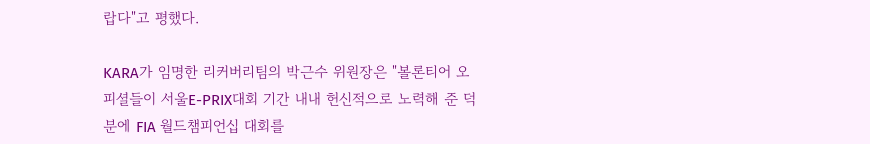랍다"고 평했다.

KARA가 임명한 리커버리팀의 박근수 위원장은 "볼론티어 오피셜들이 서울E-PRIX대회 기간 내내 헌신적으로 노력해 준 덕분에 FIA 월드챔피언십 대회를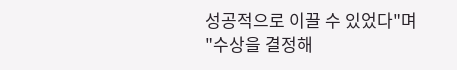성공적으로 이끌 수 있었다"며 "수상을 결정해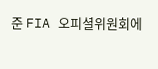준 FIA 오피셜위원회에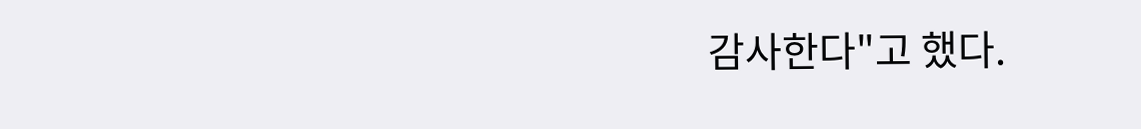감사한다"고 했다.